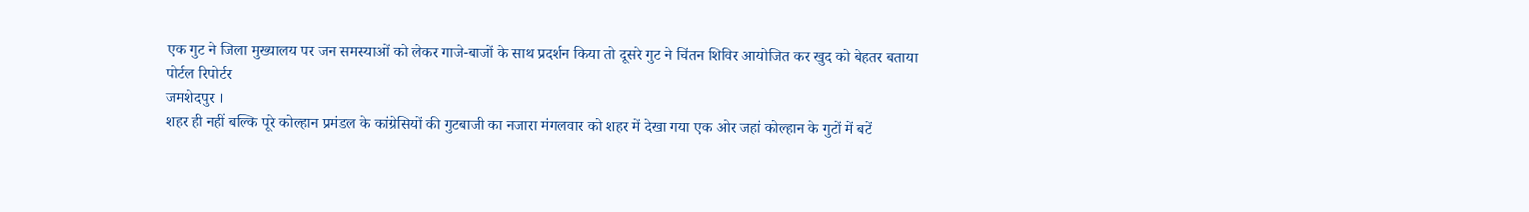एक गुट ने जिला मुख्यालय पर जन समस्याओं को लेकर गाजे-बाजों के साथ प्रदर्शन किया तो दूसरे गुट ने चिंतन शिविर आयोजित कर खुद को बेहतर बताया
पोर्टल रिपोर्टर
जमशेदपुर ।
शहर ही नहीं बल्कि पूरे कोल्हान प्रमंडल के कांग्रेसियों की गुटबाजी का नजारा मंगलवार को शहर में देखा गया एक ओर जहां कोल्हान के गुटों में बटें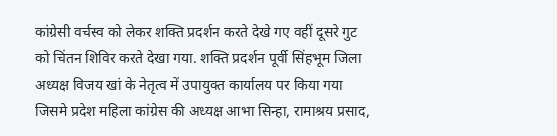कांग्रेसी वर्चस्व को लेकर शक्ति प्रदर्शन करते देखे गए वहीं दूसरे गुट को चिंतन शिविर करते देखा गया. शक्ति प्रदर्शन पूर्वी सिंहभूम जिला अध्यक्ष विजय खां के नेतृत्व में उपायुक्त कार्यालय पर किया गया जिसमे प्रदेश महिला कांग्रेस की अध्यक्ष आभा सिन्हा, रामाश्रय प्रसाद,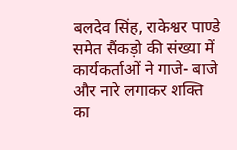बलदेव सिंह, राकेश्वर पाण्डे समेत सैंकड़ो की संख्या में कार्यकर्ताओं ने गाजे- बाजे और नारे लगाकर शक्ति का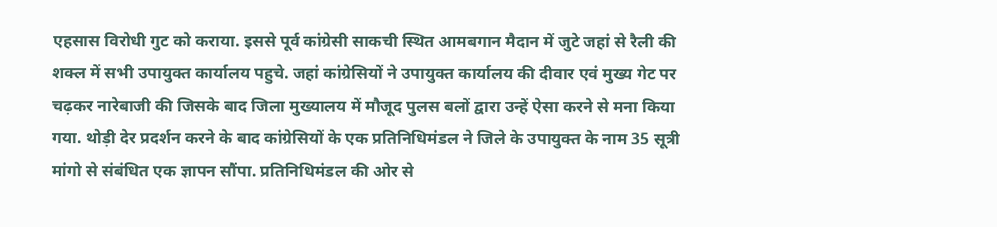एहसास विरोधी गुट को कराया. इससे पूर्व कांग्रेसी साकची स्थित आमबगान मैदान में जुटे जहां से रैली की शक्ल में सभी उपायुक्त कार्यालय पहुचे. जहां कांग्रेसियों ने उपायुक्त कार्यालय की दीवार एवं मुख्य गेट पर चढ़कर नारेबाजी की जिसके बाद जिला मुख्यालय में मौजूद पुलस बलों द्वारा उन्हें ऐसा करने से मना किया गया. थोड़ी देर प्रदर्शन करने के बाद कांग्रेसियों के एक प्रतिनिधिमंडल ने जिले के उपायुक्त के नाम 35 सूत्री मांगो से संबंधित एक ज्ञापन सौंपा. प्रतिनिधिमंडल की ओर से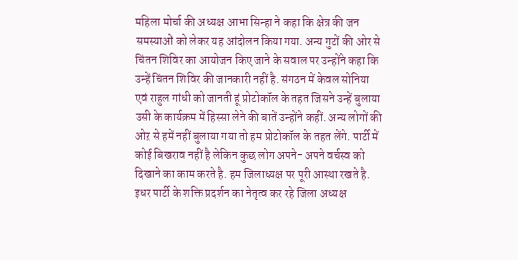महिला मोर्चा की अध्यक्ष आभा सिन्हा ने कहा कि क्षेत्र की जन समस्याओं को लेकर यह आंदोलन किया गया. अन्य गुटों की ओर से चिंतन शिविर का आयोजन किए जाने के सवाल पर उन्होंने कहा कि उन्हें चिंतन शिविर की जानकारी नहीं है. संगठन में केवल सोनिया एवं राहुल गांधी को जानती हूं प्रोटोकॉल के तहत जिसने उन्हें बुलाया उसी के कार्यक्रम में हिस्सा लेने की बातें उन्होंने कहीं. अन्य लोगों की ओऱ से हमें नहीं बुलाया गया तो हम प्रोटोकॉल के तहत लेंगे. पार्टी में कोई बिखराव नहीं है लेकिन कुछ लोग अपने- अपने वर्चस्व को दिखाने का काम करते है. हम जिलाध्य़क्ष पर पूरी आस्था रखते है. इधर पार्टी के शक्ति प्रदर्शन का नेतृत्व कर रहे जिला अध्यक्ष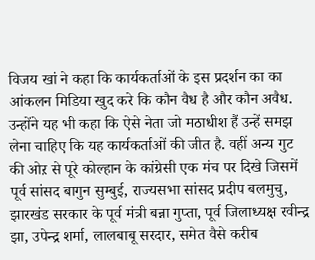विजय खां ने कहा कि कार्यकर्ताओं के इस प्रदर्शन का का आंकलन मिडिया खुद करे कि कौन वैध है और कौन अवैध. उन्होंने यह भी कहा कि ऐसे नेता जो मठाधीश हैं उन्हें समझ लेना चाहिए कि यह कार्यकर्ताओं की जीत है. वहीं अन्य गुट की ओऱ से पूरे कोल्हान के कांग्रेसी एक मंच पर दिखे जिसमें पूर्व सांसद बागुन सुम्बुई, राज्यसभा सांसद प्रदीप बलमुचु, झारखंड सरकार के पूर्व मंत्री बन्ना गुप्ता, पूर्व जिलाध्यक्ष रवीन्द्र झा, उपेन्द्र शर्मा, लालबाबू सरदार, समेत वैसे करीब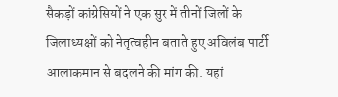सैकड़ों कांग्रेसियों ने एक सुर में तीनों जिलों के जिलाध्यक्षों को नेतृत्वहीन बताते हुए अविलंब पार्टी आलाकमान से बदलने की मांग की. यहां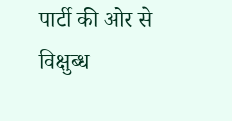पार्टी की ओर से विक्षुब्ध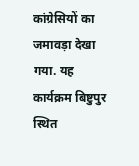कांग्रेसियों का जमावड़ा देखा गया. यह कार्यक्रम बिष्टुपुर स्थित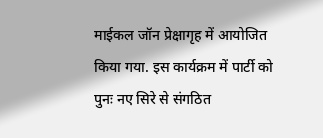माईकल जॉन प्रेक्षागृह में आयोजित किया गया. इस कार्यक्रम में पार्टी को पुनः नए सिरे से संगठित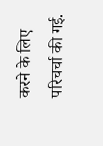करने के लिए परिचर्चा की गई.